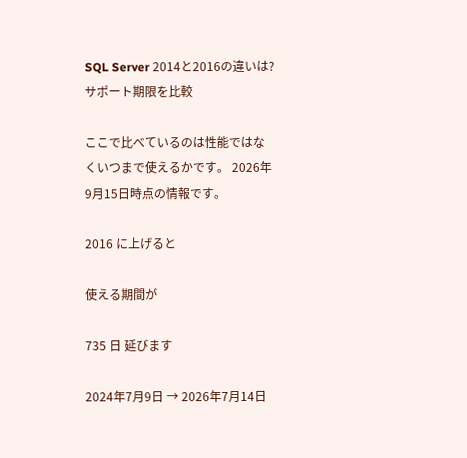SQL Server 2014と2016の違いは?サポート期限を比較

ここで比べているのは性能ではなくいつまで使えるかです。 2026年9月15日時点の情報です。

2016 に上げると

使える期間が

735 日 延びます

2024年7月9日 → 2026年7月14日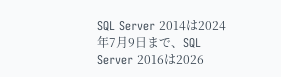SQL Server 2014は2024年7月9日まで、SQL Server 2016は2026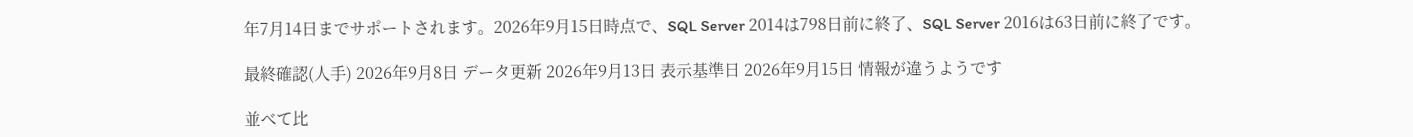年7月14日までサポートされます。2026年9月15日時点で、SQL Server 2014は798日前に終了、SQL Server 2016は63日前に終了です。

最終確認(人手) 2026年9月8日 データ更新 2026年9月13日 表示基準日 2026年9月15日 情報が違うようです

並べて比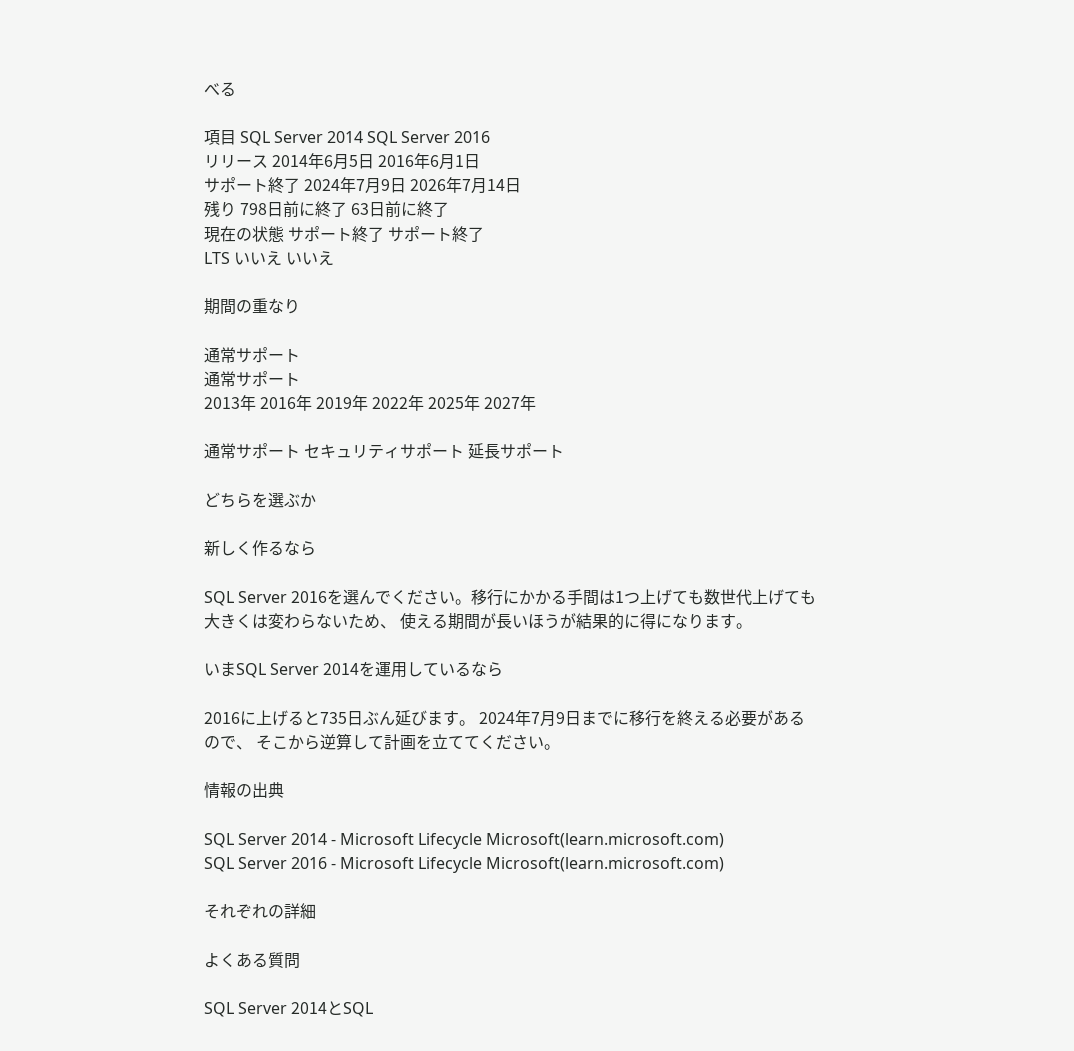べる

項目 SQL Server 2014 SQL Server 2016
リリース 2014年6月5日 2016年6月1日
サポート終了 2024年7月9日 2026年7月14日
残り 798日前に終了 63日前に終了
現在の状態 サポート終了 サポート終了
LTS いいえ いいえ

期間の重なり

通常サポート
通常サポート
2013年 2016年 2019年 2022年 2025年 2027年

通常サポート セキュリティサポート 延長サポート

どちらを選ぶか

新しく作るなら

SQL Server 2016を選んでください。移行にかかる手間は1つ上げても数世代上げても大きくは変わらないため、 使える期間が長いほうが結果的に得になります。

いまSQL Server 2014を運用しているなら

2016に上げると735日ぶん延びます。 2024年7月9日までに移行を終える必要があるので、 そこから逆算して計画を立ててください。

情報の出典

SQL Server 2014 - Microsoft Lifecycle Microsoft(learn.microsoft.com)
SQL Server 2016 - Microsoft Lifecycle Microsoft(learn.microsoft.com)

それぞれの詳細

よくある質問

SQL Server 2014とSQL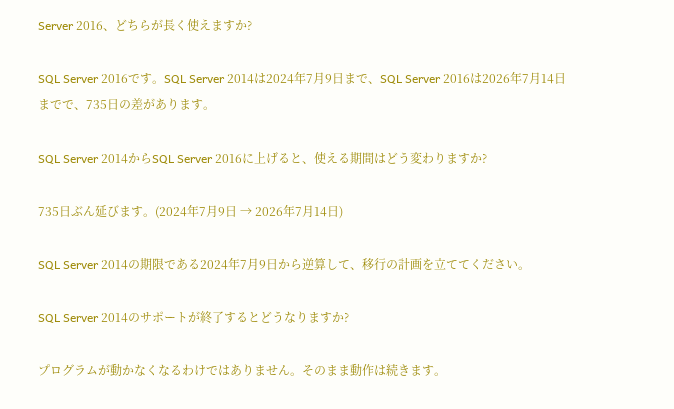Server 2016、どちらが長く使えますか?

SQL Server 2016です。SQL Server 2014は2024年7月9日まで、SQL Server 2016は2026年7月14日までで、735日の差があります。

SQL Server 2014からSQL Server 2016に上げると、使える期間はどう変わりますか?

735日ぶん延びます。(2024年7月9日 → 2026年7月14日)

SQL Server 2014の期限である2024年7月9日から逆算して、移行の計画を立ててください。

SQL Server 2014のサポートが終了するとどうなりますか?

プログラムが動かなくなるわけではありません。そのまま動作は続きます。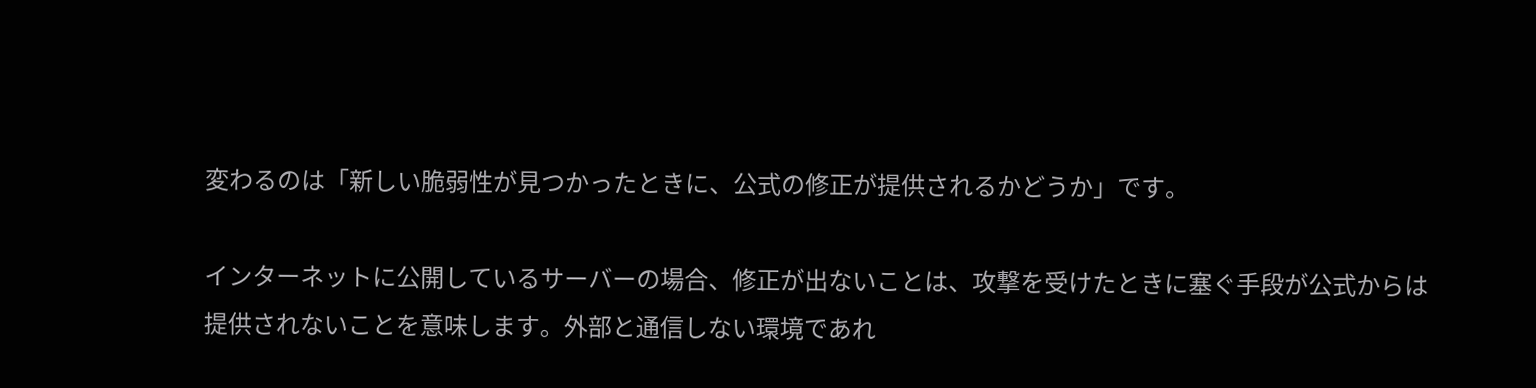変わるのは「新しい脆弱性が見つかったときに、公式の修正が提供されるかどうか」です。

インターネットに公開しているサーバーの場合、修正が出ないことは、攻撃を受けたときに塞ぐ手段が公式からは提供されないことを意味します。外部と通信しない環境であれ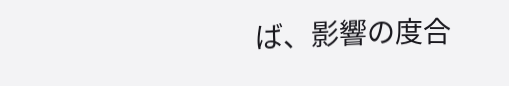ば、影響の度合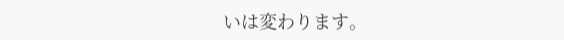いは変わります。